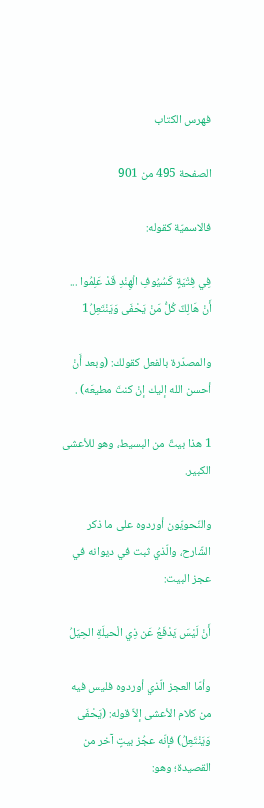فهرس الكتاب

الصفحة 495 من 901

فالاسميّة كقوله:

فِي فِتْيَةٍ كَسُيُوفِ الْهِنْدِ قَدْ عَلِمُوا ... أَنْ هَالِكٌ كُلُّ مَنْ يَحْفَى وَيَنْتَعِلُ1

والمصدّرة بالفعل كقولك: (وبعد أَنْ أحسن الله إليك إنْ كنتَ مطيعَه) .

1 هذا بيتٌ من البسيط، وهو للأعشى الكبير.

والنّحويّون أوردوه على ما ذكر الشّارح، والّذي ثبت في ديوانه في عجز البيت:

أَنْ لَيْسَ يَدْفَعُ عَن ذِي الْحيلَةِ الحِيَلُ

وأمّا العجز الّذي أوردوه فليس فيه من كلام الأعشى إلاّ قوله: (يَحْفَى وَيَنْتَعِلُ) فإنّه عجُز بيتٍ آخر من القصيدة؛ وهو: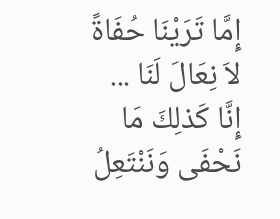إِمَّا تَرَيْنَا حُفَاةً لاَ نِعَالَ لَنَا ... إِنَّا كَذلِكَ مَا نَحْفَى وَنَنْتَعِلُ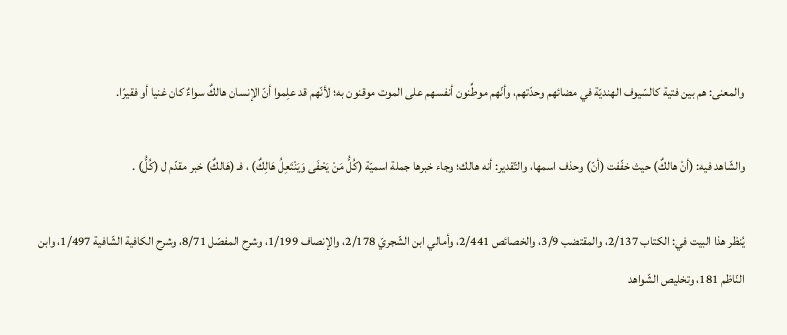والمعنى: هم بين فتية كالسّيوف الهنديّة في مضائهم وحدّتهم، وأنّهم موطِّنون أنفسهم على الموت موقنون به؛ لأنّهم قد علِموا أنّ الإنسان هالكٌ سواءٌ كان غنيا أو فقيرًا.

والشّاهد فيه: (أنْ هالكٌ) حيث خفّفت (أنّ) وحذف اسمها، والتّقدير: أنه هالك؛ وجاء خبرها جملة اسميّة (كُلُّ مَنْ يَحْفَى وَيَنْتَعِلُ هَالِكٌ) ، فـ (هَالكٌ) خبر مقدّم ل (كُلُّ) .

يُنظر هذا البيت في: الكتاب 2/137، والمقتضب 3/9، والخصائص 2/441، وأمالي ابن الشّجريّ 2/178، والإنصاف 1/199، وشرح المفصّل 8/71، وشرح الكافية الشّافية 1/497، وابن النّاظم 181، وتخليص الشّواهد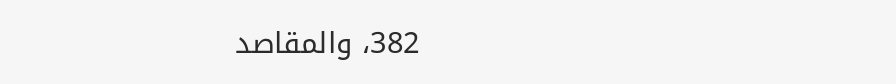382، والمقاصد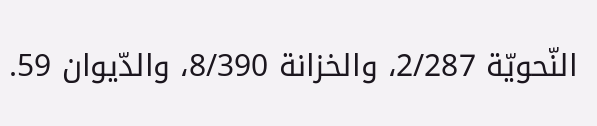النّحويّة 2/287، والخزانة 8/390، والدّيوان 59.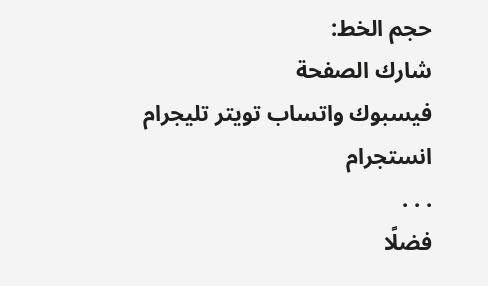حجم الخط:
شارك الصفحة
فيسبوك واتساب تويتر تليجرام انستجرام
. . .
فضلًا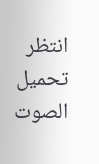انتظر تحميل الصوت